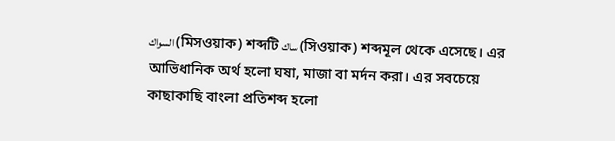السواك (মিসওয়াক) শব্দটি ساك (সিওয়াক) শব্দমূল থেকে এসেছে। এর আভিধানিক অর্থ হলো ঘষা, মাজা বা মর্দন করা। এর সবচেয়ে কাছাকাছি বাংলা প্রতিশব্দ হলো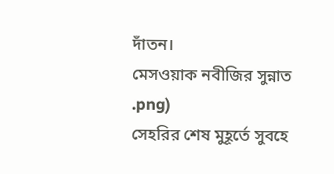দাঁতন।
মেসওয়াক নবীজির সুন্নাত
.png)
সেহরির শেষ মুহূর্তে সুবহে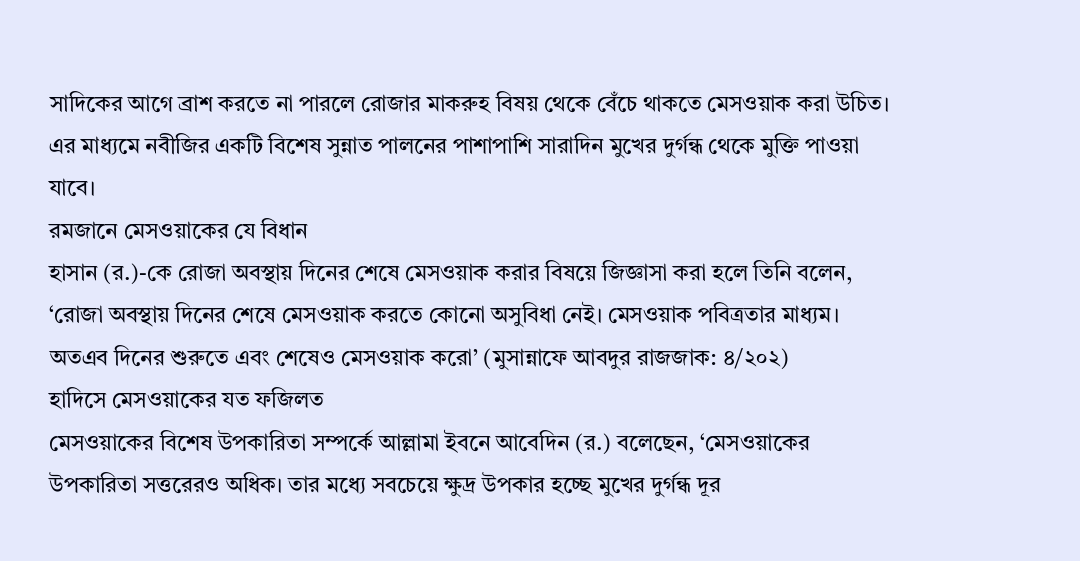সাদিকের আগে ব্রাশ করতে না পারলে রোজার মাকরুহ বিষয় থেকে বেঁচে থাকতে মেসওয়াক করা উচিত। এর মাধ্যমে নবীজির একটি বিশেষ সুন্নাত পালনের পাশাপাশি সারাদিন মুখের দুর্গন্ধ থেকে মুক্তি পাওয়া যাবে।
রমজানে মেসওয়াকের যে বিধান
হাসান (র.)-কে রোজা অবস্থায় দিনের শেষে মেসওয়াক করার বিষয়ে জিজ্ঞাসা করা হলে তিনি বলেন, ‘রোজা অবস্থায় দিনের শেষে মেসওয়াক করতে কোনো অসুবিধা নেই। মেসওয়াক পবিত্রতার মাধ্যম। অতএব দিনের শুরুতে এবং শেষেও মেসওয়াক করো’ (মুসান্নাফে আবদুর রাজজাক: ৪/২০২)
হাদিসে মেসওয়াকের যত ফজিলত
মেসওয়াকের বিশেষ উপকারিতা সম্পর্কে আল্লামা ইবনে আবেদিন (র.) বলেছেন, ‘মেসওয়াকের উপকারিতা সত্তরেরও অধিক। তার মধ্যে সবচেয়ে ক্ষুদ্র উপকার হচ্ছে মুখের দুর্গন্ধ দূর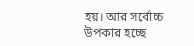হয়। আর সর্বোচ্চ উপকার হচ্ছে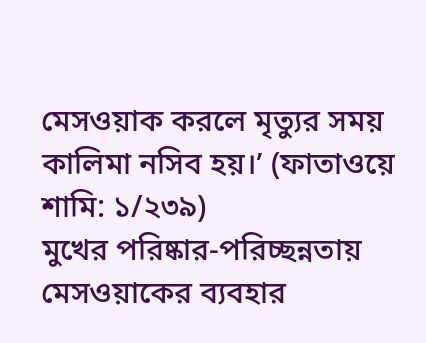মেসওয়াক করলে মৃত্যুর সময় কালিমা নসিব হয়।’ (ফাতাওয়ে শামি: ১/২৩৯)
মুখের পরিষ্কার-পরিচ্ছন্নতায় মেসওয়াকের ব্যবহার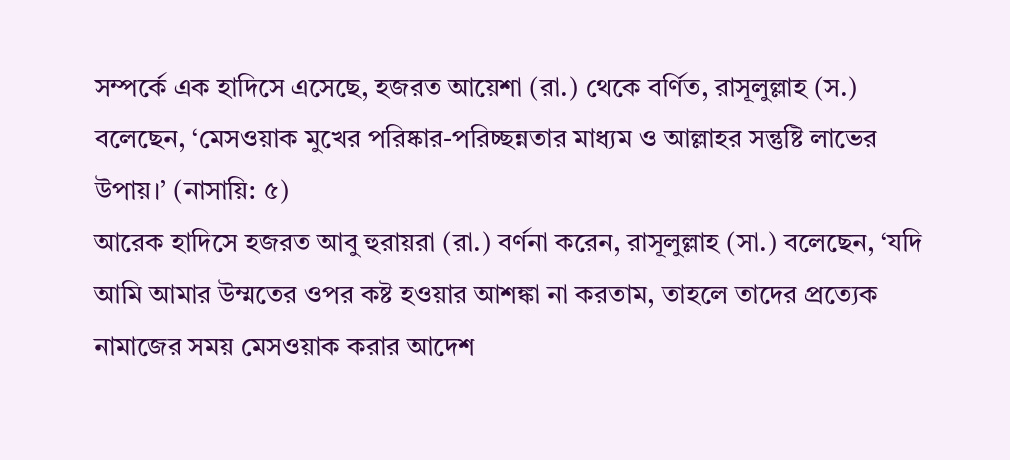সম্পর্কে এক হাদিসে এসেছে, হজরত আয়েশা (রা.) থেকে বর্ণিত, রাসূলুল্লাহ (স.) বলেছেন, ‘মেসওয়াক মুখের পরিষ্কার-পরিচ্ছন্নতার মাধ্যম ও আল্লাহর সন্তুষ্টি লাভের উপায়।’ (নাসায়ি: ৫)
আরেক হাদিসে হজরত আবু হুরায়রা (রা.) বর্ণনা করেন, রাসূলুল্লাহ (সা.) বলেছেন, ‘যদি আমি আমার উম্মতের ওপর কষ্ট হওয়ার আশঙ্কা না করতাম, তাহলে তাদের প্রত্যেক নামাজের সময় মেসওয়াক করার আদেশ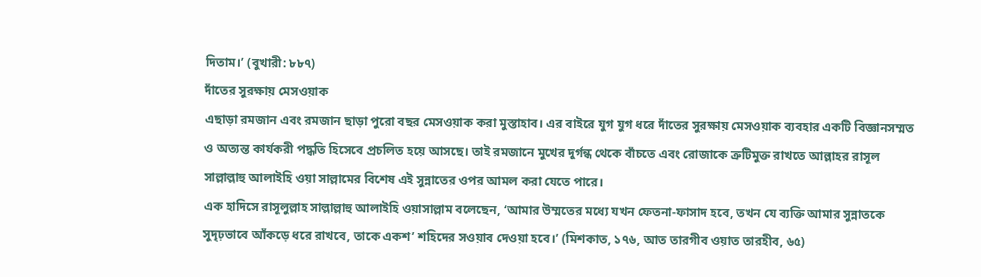দিতাম।’ (বুখারী: ৮৮৭)
দাঁতের সুরক্ষায় মেসওয়াক
এছাড়া রমজান এবং রমজান ছাড়া পুরো বছর মেসওয়াক করা মুস্তাহাব। এর বাইরে যুগ যুগ ধরে দাঁতের সুরক্ষায় মেসওয়াক ব্যবহার একটি বিজ্ঞানসম্মত ও অত্যন্ত কার্যকরী পদ্ধতি হিসেবে প্রচলিত হয়ে আসছে। তাই রমজানে মুখের দুর্গন্ধ থেকে বাঁচতে এবং রোজাকে ত্রুটিমুক্ত রাখতে আল্লাহর রাসূল সাল্লাল্লাহু আলাইহি ওয়া সাল্লামের বিশেষ এই সুন্নাতের ওপর আমল করা যেতে পারে।
এক হাদিসে রাসূলুল্লাহ সাল্লাল্লাহু আলাইহি ওয়াসাল্লাম বলেছেন, ‘আমার উম্মতের মধ্যে যখন ফেতনা-ফাসাদ হবে, তখন যে ব্যক্তি আমার সুন্নাতকে সুদৃঢ়ভাবে আঁকড়ে ধরে রাখবে, তাকে একশ’ শহিদের সওয়াব দেওয়া হবে।’ (মিশকাত, ১৭৬, আত তারগীব ওয়াত তারহীব, ৬৫)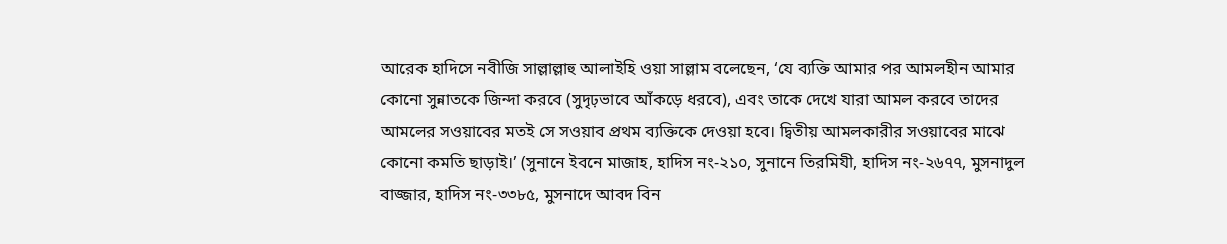আরেক হাদিসে নবীজি সাল্লাল্লাহু আলাইহি ওয়া সাল্লাম বলেছেন, ‘যে ব্যক্তি আমার পর আমলহীন আমার কোনো সুন্নাতকে জিন্দা করবে (সুদৃঢ়ভাবে আঁকড়ে ধরবে), এবং তাকে দেখে যারা আমল করবে তাদের আমলের সওয়াবের মতই সে সওয়াব প্রথম ব্যক্তিকে দেওয়া হবে। দ্বিতীয় আমলকারীর সওয়াবের মাঝে কোনো কমতি ছাড়াই।’ (সুনানে ইবনে মাজাহ, হাদিস নং-২১০, সুনানে তিরমিযী, হাদিস নং-২৬৭৭, মুসনাদুল বাজ্জার, হাদিস নং-৩৩৮৫, মুসনাদে আবদ বিন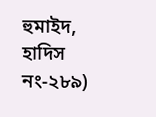হুমাইদ, হাদিস নং-২৮৯)